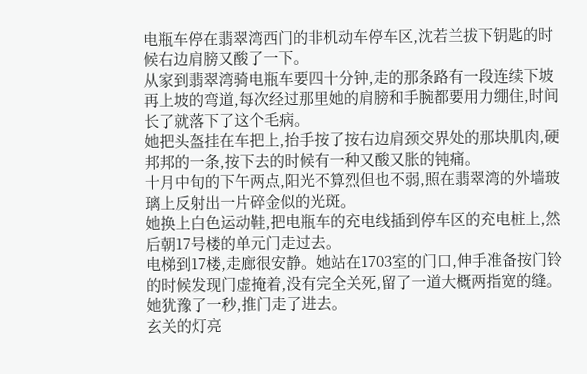电瓶车停在翡翠湾西门的非机动车停车区,沈若兰拔下钥匙的时候右边肩膀又酸了一下。
从家到翡翠湾骑电瓶车要四十分钟,走的那条路有一段连续下坡再上坡的弯道,每次经过那里她的肩膀和手腕都要用力绷住,时间长了就落下了这个毛病。
她把头盔挂在车把上,抬手按了按右边肩颈交界处的那块肌肉,硬邦邦的一条,按下去的时候有一种又酸又胀的钝痛。
十月中旬的下午两点,阳光不算烈但也不弱,照在翡翠湾的外墙玻璃上反射出一片碎金似的光斑。
她换上白色运动鞋,把电瓶车的充电线插到停车区的充电桩上,然后朝17号楼的单元门走过去。
电梯到17楼,走廊很安静。她站在1703室的门口,伸手准备按门铃的时候发现门虚掩着,没有完全关死,留了一道大概两指宽的缝。
她犹豫了一秒,推门走了进去。
玄关的灯亮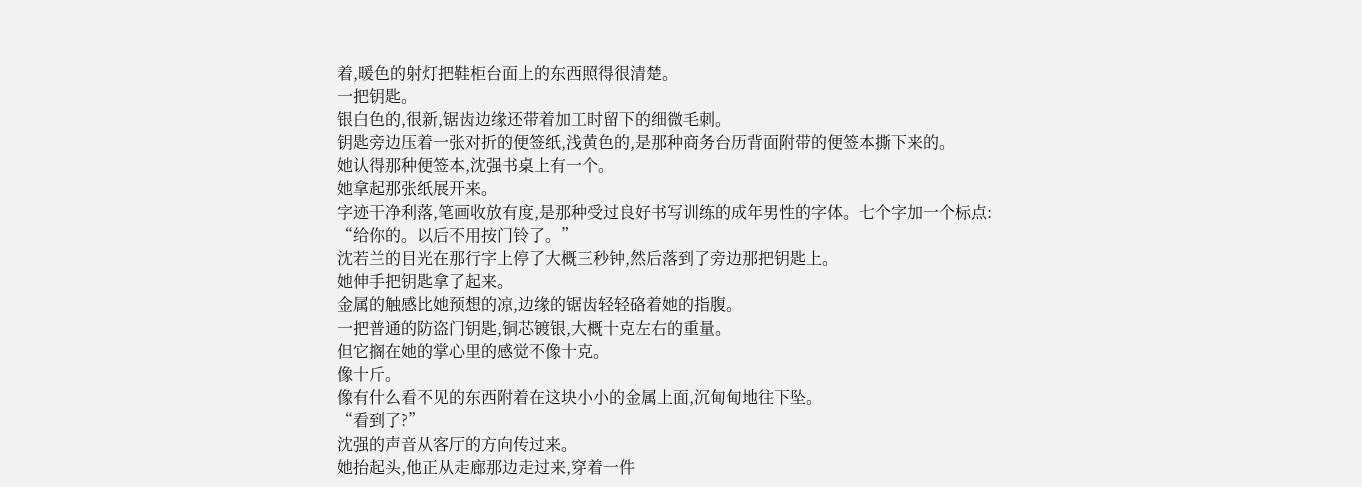着,暖色的射灯把鞋柜台面上的东西照得很清楚。
一把钥匙。
银白色的,很新,锯齿边缘还带着加工时留下的细微毛刺。
钥匙旁边压着一张对折的便签纸,浅黄色的,是那种商务台历背面附带的便签本撕下来的。
她认得那种便签本,沈强书桌上有一个。
她拿起那张纸展开来。
字迹干净利落,笔画收放有度,是那种受过良好书写训练的成年男性的字体。七个字加一个标点:
“给你的。以后不用按门铃了。”
沈若兰的目光在那行字上停了大概三秒钟,然后落到了旁边那把钥匙上。
她伸手把钥匙拿了起来。
金属的触感比她预想的凉,边缘的锯齿轻轻硌着她的指腹。
一把普通的防盗门钥匙,铜芯镀银,大概十克左右的重量。
但它搁在她的掌心里的感觉不像十克。
像十斤。
像有什么看不见的东西附着在这块小小的金属上面,沉甸甸地往下坠。
“看到了?”
沈强的声音从客厅的方向传过来。
她抬起头,他正从走廊那边走过来,穿着一件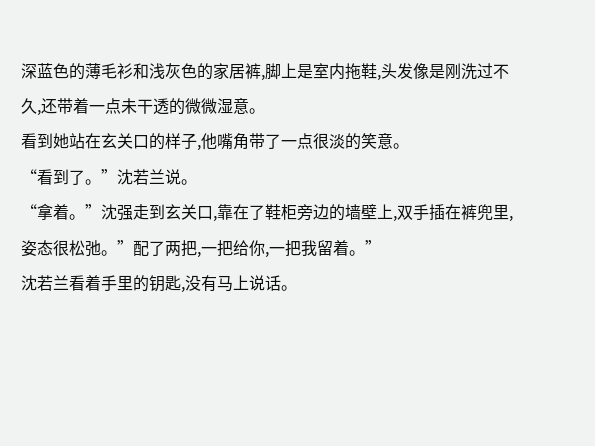深蓝色的薄毛衫和浅灰色的家居裤,脚上是室内拖鞋,头发像是刚洗过不久,还带着一点未干透的微微湿意。
看到她站在玄关口的样子,他嘴角带了一点很淡的笑意。
“看到了。”沈若兰说。
“拿着。”沈强走到玄关口,靠在了鞋柜旁边的墙壁上,双手插在裤兜里,姿态很松弛。”配了两把,一把给你,一把我留着。”
沈若兰看着手里的钥匙,没有马上说话。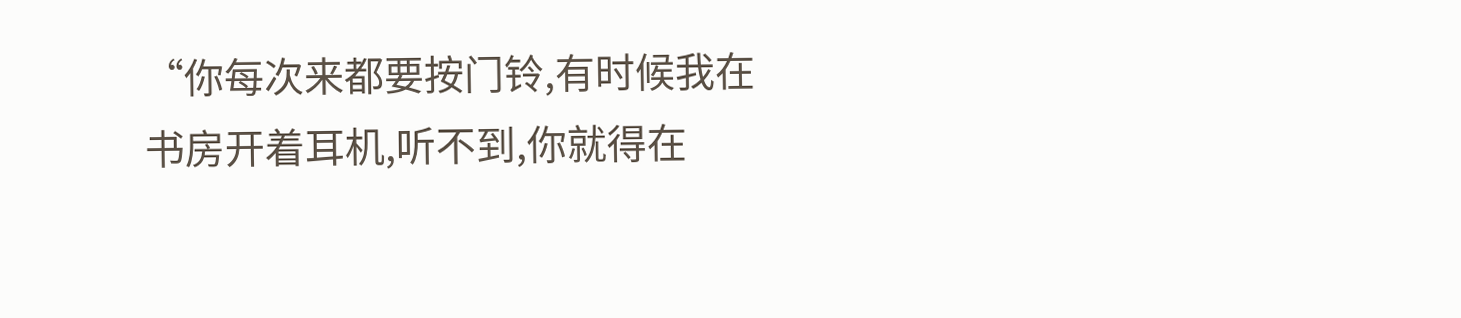“你每次来都要按门铃,有时候我在书房开着耳机,听不到,你就得在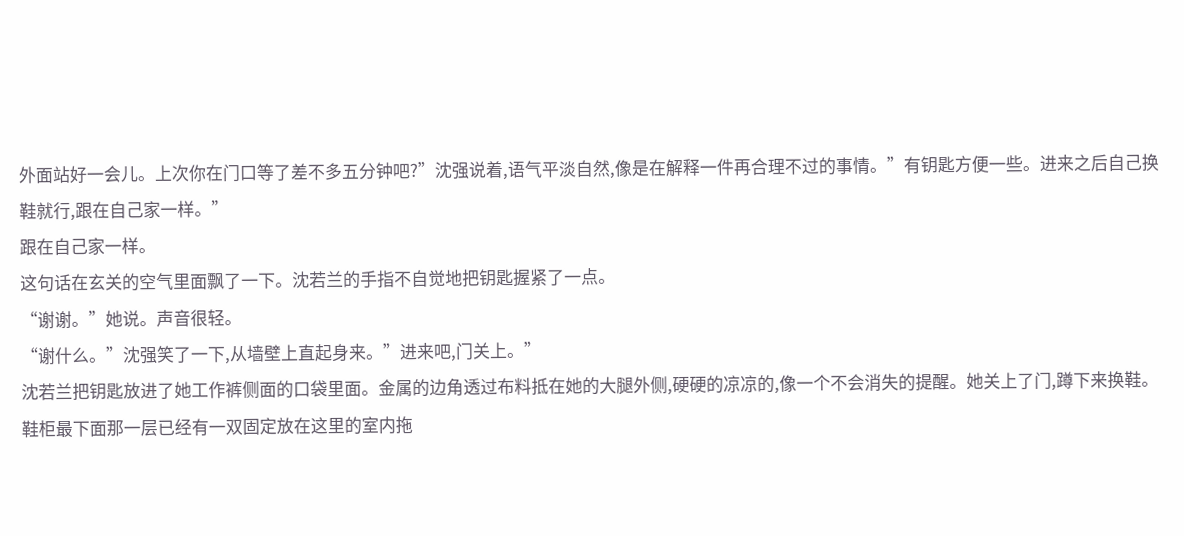外面站好一会儿。上次你在门口等了差不多五分钟吧?”沈强说着,语气平淡自然,像是在解释一件再合理不过的事情。”有钥匙方便一些。进来之后自己换鞋就行,跟在自己家一样。”
跟在自己家一样。
这句话在玄关的空气里面飘了一下。沈若兰的手指不自觉地把钥匙握紧了一点。
“谢谢。”她说。声音很轻。
“谢什么。”沈强笑了一下,从墙壁上直起身来。”进来吧,门关上。”
沈若兰把钥匙放进了她工作裤侧面的口袋里面。金属的边角透过布料抵在她的大腿外侧,硬硬的凉凉的,像一个不会消失的提醒。她关上了门,蹲下来换鞋。鞋柜最下面那一层已经有一双固定放在这里的室内拖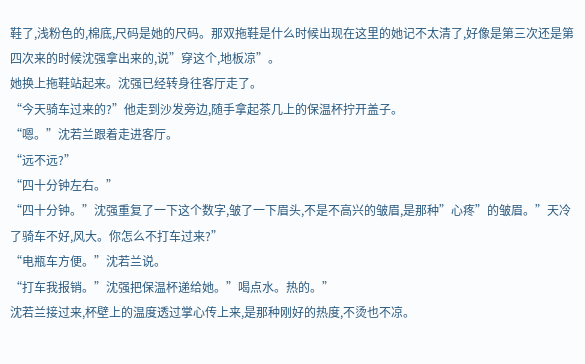鞋了,浅粉色的,棉底,尺码是她的尺码。那双拖鞋是什么时候出现在这里的她记不太清了,好像是第三次还是第四次来的时候沈强拿出来的,说”穿这个,地板凉”。
她换上拖鞋站起来。沈强已经转身往客厅走了。
“今天骑车过来的?”他走到沙发旁边,随手拿起茶几上的保温杯拧开盖子。
“嗯。”沈若兰跟着走进客厅。
“远不远?”
“四十分钟左右。”
“四十分钟。”沈强重复了一下这个数字,皱了一下眉头,不是不高兴的皱眉,是那种”心疼”的皱眉。”天冷了骑车不好,风大。你怎么不打车过来?”
“电瓶车方便。”沈若兰说。
“打车我报销。”沈强把保温杯递给她。”喝点水。热的。”
沈若兰接过来,杯壁上的温度透过掌心传上来,是那种刚好的热度,不烫也不凉。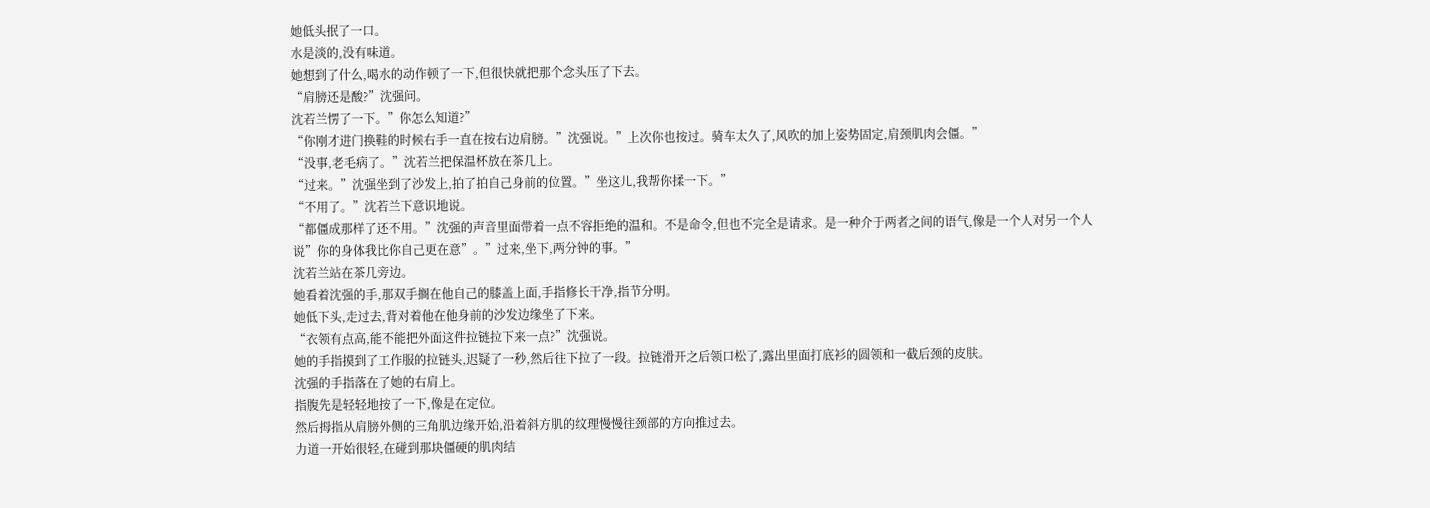她低头抿了一口。
水是淡的,没有味道。
她想到了什么,喝水的动作顿了一下,但很快就把那个念头压了下去。
“肩膀还是酸?”沈强问。
沈若兰愣了一下。”你怎么知道?”
“你刚才进门换鞋的时候右手一直在按右边肩膀。”沈强说。”上次你也按过。骑车太久了,风吹的加上姿势固定,肩颈肌肉会僵。”
“没事,老毛病了。”沈若兰把保温杯放在茶几上。
“过来。”沈强坐到了沙发上,拍了拍自己身前的位置。”坐这儿,我帮你揉一下。”
“不用了。”沈若兰下意识地说。
“都僵成那样了还不用。”沈强的声音里面带着一点不容拒绝的温和。不是命令,但也不完全是请求。是一种介于两者之间的语气,像是一个人对另一个人说”你的身体我比你自己更在意”。”过来,坐下,两分钟的事。”
沈若兰站在茶几旁边。
她看着沈强的手,那双手搁在他自己的膝盖上面,手指修长干净,指节分明。
她低下头,走过去,背对着他在他身前的沙发边缘坐了下来。
“衣领有点高,能不能把外面这件拉链拉下来一点?”沈强说。
她的手指摸到了工作服的拉链头,迟疑了一秒,然后往下拉了一段。拉链滑开之后领口松了,露出里面打底衫的圆领和一截后颈的皮肤。
沈强的手指落在了她的右肩上。
指腹先是轻轻地按了一下,像是在定位。
然后拇指从肩膀外侧的三角肌边缘开始,沿着斜方肌的纹理慢慢往颈部的方向推过去。
力道一开始很轻,在碰到那块僵硬的肌肉结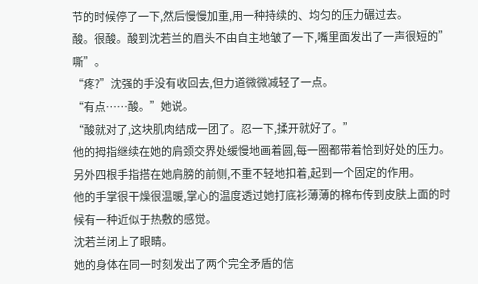节的时候停了一下,然后慢慢加重,用一种持续的、均匀的压力碾过去。
酸。很酸。酸到沈若兰的眉头不由自主地皱了一下,嘴里面发出了一声很短的”嘶”。
“疼?”沈强的手没有收回去,但力道微微减轻了一点。
“有点……酸。”她说。
“酸就对了,这块肌肉结成一团了。忍一下,揉开就好了。”
他的拇指继续在她的肩颈交界处缓慢地画着圆,每一圈都带着恰到好处的压力。
另外四根手指搭在她肩膀的前侧,不重不轻地扣着,起到一个固定的作用。
他的手掌很干燥很温暖,掌心的温度透过她打底衫薄薄的棉布传到皮肤上面的时候有一种近似于热敷的感觉。
沈若兰闭上了眼睛。
她的身体在同一时刻发出了两个完全矛盾的信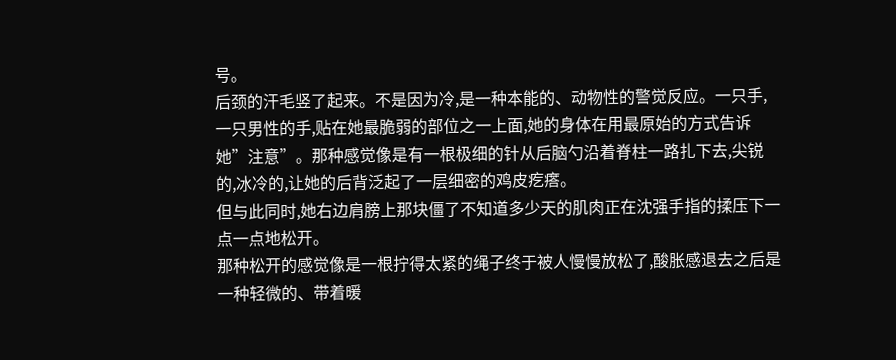号。
后颈的汗毛竖了起来。不是因为冷,是一种本能的、动物性的警觉反应。一只手,一只男性的手,贴在她最脆弱的部位之一上面,她的身体在用最原始的方式告诉她”注意”。那种感觉像是有一根极细的针从后脑勺沿着脊柱一路扎下去,尖锐的,冰冷的,让她的后背泛起了一层细密的鸡皮疙瘩。
但与此同时,她右边肩膀上那块僵了不知道多少天的肌肉正在沈强手指的揉压下一点一点地松开。
那种松开的感觉像是一根拧得太紧的绳子终于被人慢慢放松了,酸胀感退去之后是一种轻微的、带着暖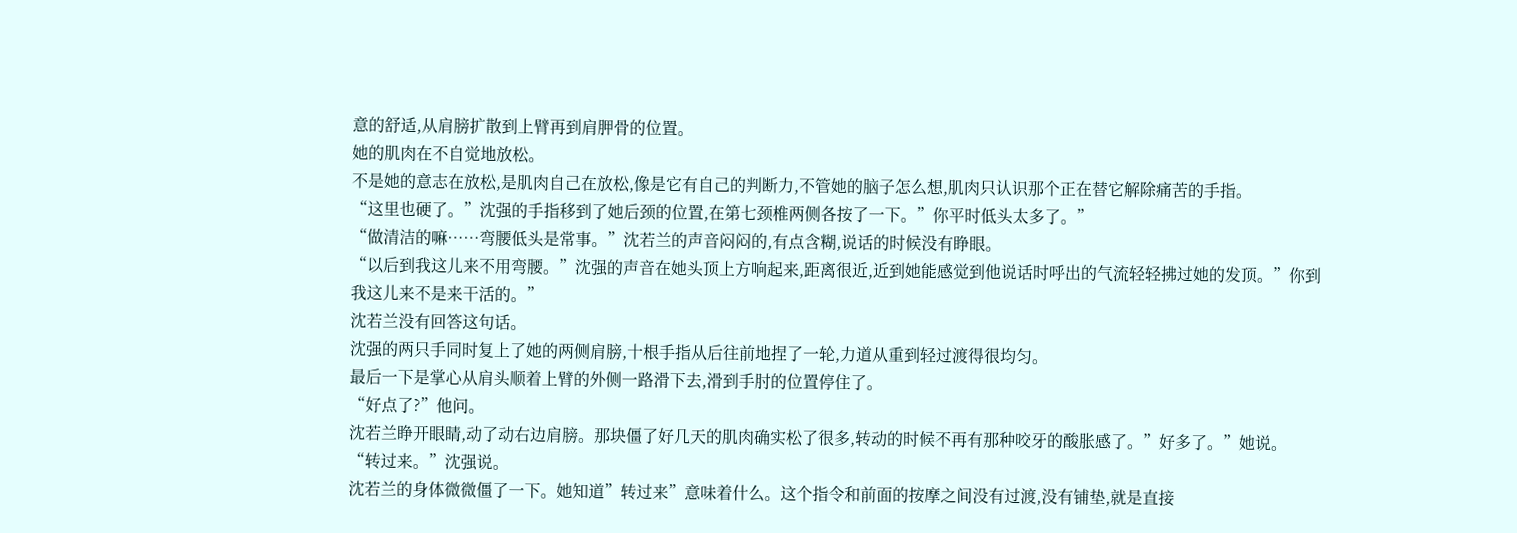意的舒适,从肩膀扩散到上臂再到肩胛骨的位置。
她的肌肉在不自觉地放松。
不是她的意志在放松,是肌肉自己在放松,像是它有自己的判断力,不管她的脑子怎么想,肌肉只认识那个正在替它解除痛苦的手指。
“这里也硬了。”沈强的手指移到了她后颈的位置,在第七颈椎两侧各按了一下。”你平时低头太多了。”
“做清洁的嘛……弯腰低头是常事。”沈若兰的声音闷闷的,有点含糊,说话的时候没有睁眼。
“以后到我这儿来不用弯腰。”沈强的声音在她头顶上方响起来,距离很近,近到她能感觉到他说话时呼出的气流轻轻拂过她的发顶。”你到我这儿来不是来干活的。”
沈若兰没有回答这句话。
沈强的两只手同时复上了她的两侧肩膀,十根手指从后往前地捏了一轮,力道从重到轻过渡得很均匀。
最后一下是掌心从肩头顺着上臂的外侧一路滑下去,滑到手肘的位置停住了。
“好点了?”他问。
沈若兰睁开眼睛,动了动右边肩膀。那块僵了好几天的肌肉确实松了很多,转动的时候不再有那种咬牙的酸胀感了。”好多了。”她说。
“转过来。”沈强说。
沈若兰的身体微微僵了一下。她知道”转过来”意味着什么。这个指令和前面的按摩之间没有过渡,没有铺垫,就是直接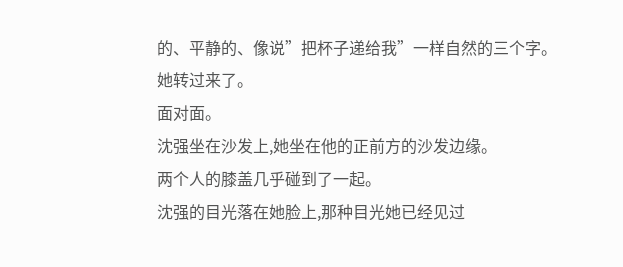的、平静的、像说”把杯子递给我”一样自然的三个字。
她转过来了。
面对面。
沈强坐在沙发上,她坐在他的正前方的沙发边缘。
两个人的膝盖几乎碰到了一起。
沈强的目光落在她脸上,那种目光她已经见过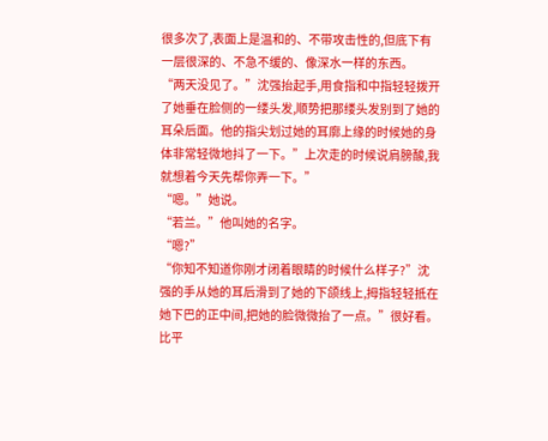很多次了,表面上是温和的、不带攻击性的,但底下有一层很深的、不急不缓的、像深水一样的东西。
“两天没见了。”沈强抬起手,用食指和中指轻轻拨开了她垂在脸侧的一缕头发,顺势把那缕头发别到了她的耳朵后面。他的指尖划过她的耳廓上缘的时候她的身体非常轻微地抖了一下。”上次走的时候说肩膀酸,我就想着今天先帮你弄一下。”
“嗯。”她说。
“若兰。”他叫她的名字。
“嗯?”
“你知不知道你刚才闭着眼睛的时候什么样子?”沈强的手从她的耳后滑到了她的下颌线上,拇指轻轻抵在她下巴的正中间,把她的脸微微抬了一点。”很好看。比平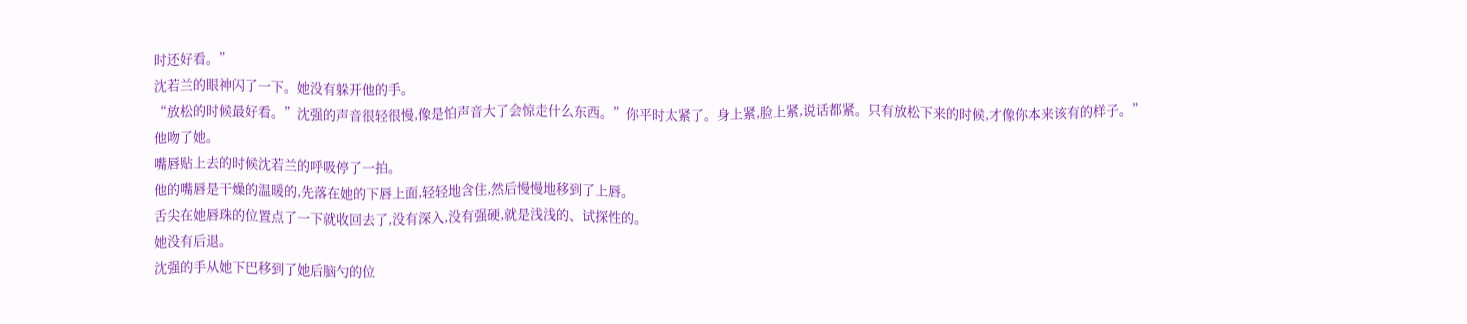时还好看。”
沈若兰的眼神闪了一下。她没有躲开他的手。
“放松的时候最好看。”沈强的声音很轻很慢,像是怕声音大了会惊走什么东西。”你平时太紧了。身上紧,脸上紧,说话都紧。只有放松下来的时候,才像你本来该有的样子。”
他吻了她。
嘴唇贴上去的时候沈若兰的呼吸停了一拍。
他的嘴唇是干燥的温暖的,先落在她的下唇上面,轻轻地含住,然后慢慢地移到了上唇。
舌尖在她唇珠的位置点了一下就收回去了,没有深入,没有强硬,就是浅浅的、试探性的。
她没有后退。
沈强的手从她下巴移到了她后脑勺的位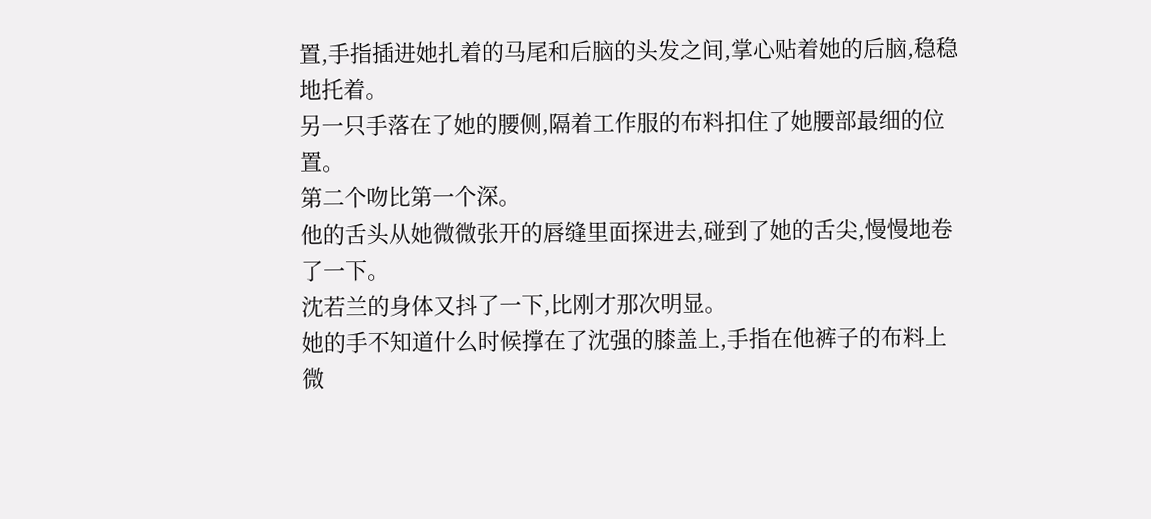置,手指插进她扎着的马尾和后脑的头发之间,掌心贴着她的后脑,稳稳地托着。
另一只手落在了她的腰侧,隔着工作服的布料扣住了她腰部最细的位置。
第二个吻比第一个深。
他的舌头从她微微张开的唇缝里面探进去,碰到了她的舌尖,慢慢地卷了一下。
沈若兰的身体又抖了一下,比刚才那次明显。
她的手不知道什么时候撑在了沈强的膝盖上,手指在他裤子的布料上微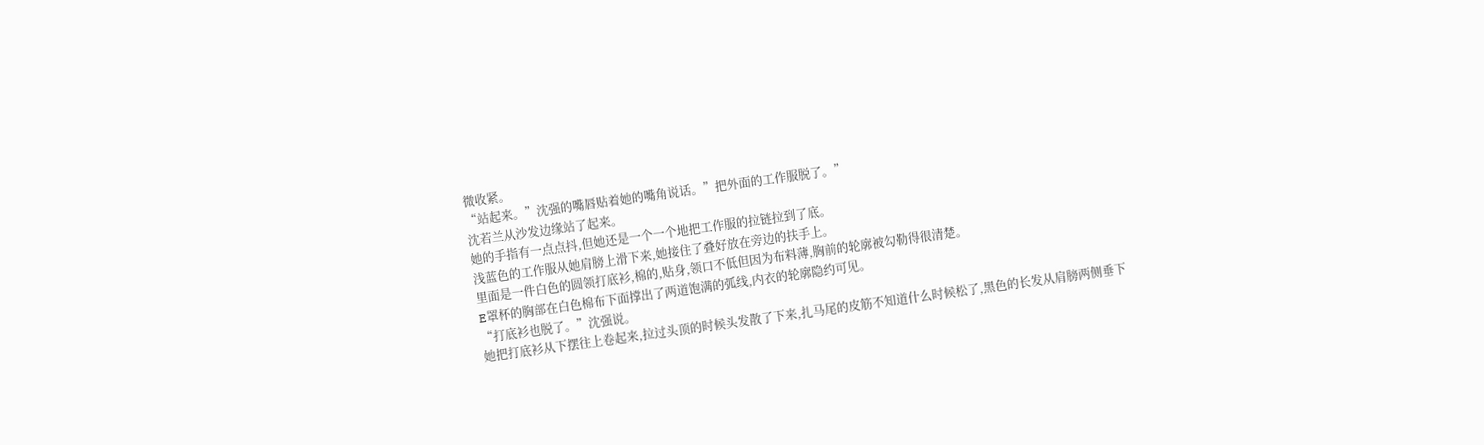微收紧。
“站起来。”沈强的嘴唇贴着她的嘴角说话。”把外面的工作服脱了。”
沈若兰从沙发边缘站了起来。
她的手指有一点点抖,但她还是一个一个地把工作服的拉链拉到了底。
浅蓝色的工作服从她肩膀上滑下来,她接住了叠好放在旁边的扶手上。
里面是一件白色的圆领打底衫,棉的,贴身,领口不低但因为布料薄,胸前的轮廓被勾勒得很清楚。
E罩杯的胸部在白色棉布下面撑出了两道饱满的弧线,内衣的轮廓隐约可见。
“打底衫也脱了。”沈强说。
她把打底衫从下摆往上卷起来,拉过头顶的时候头发散了下来,扎马尾的皮筋不知道什么时候松了,黑色的长发从肩膀两侧垂下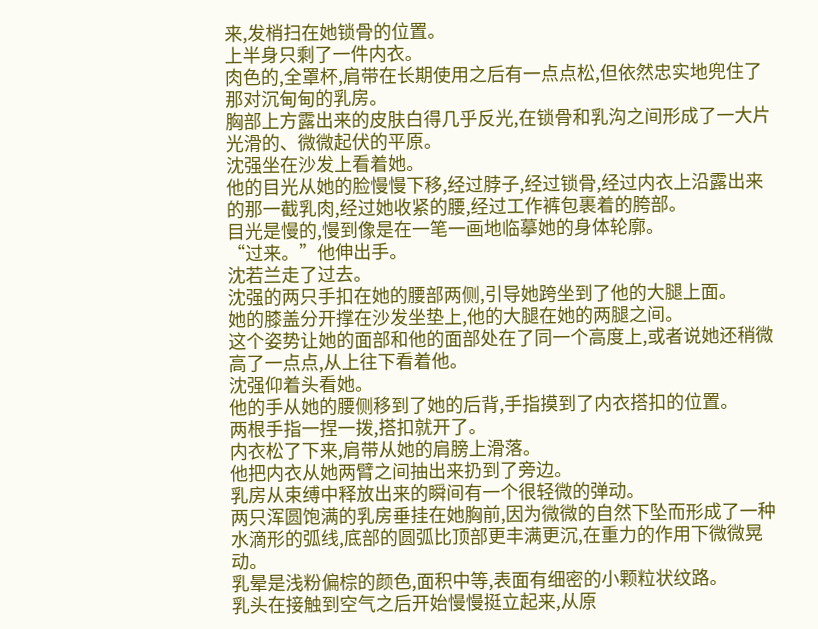来,发梢扫在她锁骨的位置。
上半身只剩了一件内衣。
肉色的,全罩杯,肩带在长期使用之后有一点点松,但依然忠实地兜住了那对沉甸甸的乳房。
胸部上方露出来的皮肤白得几乎反光,在锁骨和乳沟之间形成了一大片光滑的、微微起伏的平原。
沈强坐在沙发上看着她。
他的目光从她的脸慢慢下移,经过脖子,经过锁骨,经过内衣上沿露出来的那一截乳肉,经过她收紧的腰,经过工作裤包裹着的胯部。
目光是慢的,慢到像是在一笔一画地临摹她的身体轮廓。
“过来。”他伸出手。
沈若兰走了过去。
沈强的两只手扣在她的腰部两侧,引导她跨坐到了他的大腿上面。
她的膝盖分开撑在沙发坐垫上,他的大腿在她的两腿之间。
这个姿势让她的面部和他的面部处在了同一个高度上,或者说她还稍微高了一点点,从上往下看着他。
沈强仰着头看她。
他的手从她的腰侧移到了她的后背,手指摸到了内衣搭扣的位置。
两根手指一捏一拨,搭扣就开了。
内衣松了下来,肩带从她的肩膀上滑落。
他把内衣从她两臂之间抽出来扔到了旁边。
乳房从束缚中释放出来的瞬间有一个很轻微的弹动。
两只浑圆饱满的乳房垂挂在她胸前,因为微微的自然下坠而形成了一种水滴形的弧线,底部的圆弧比顶部更丰满更沉,在重力的作用下微微晃动。
乳晕是浅粉偏棕的颜色,面积中等,表面有细密的小颗粒状纹路。
乳头在接触到空气之后开始慢慢挺立起来,从原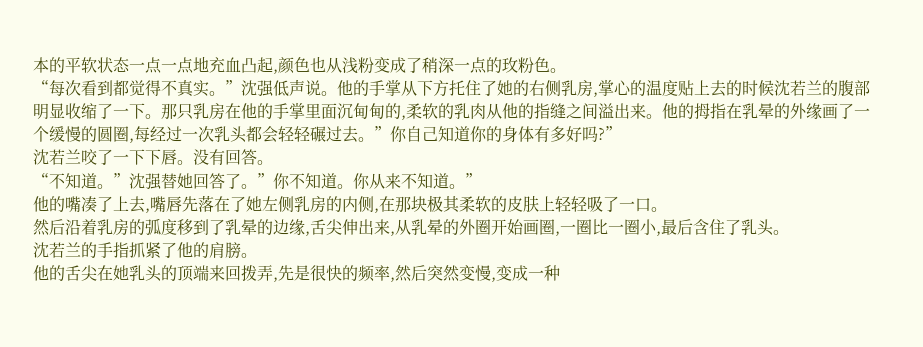本的平软状态一点一点地充血凸起,颜色也从浅粉变成了稍深一点的玫粉色。
“每次看到都觉得不真实。”沈强低声说。他的手掌从下方托住了她的右侧乳房,掌心的温度贴上去的时候沈若兰的腹部明显收缩了一下。那只乳房在他的手掌里面沉甸甸的,柔软的乳肉从他的指缝之间溢出来。他的拇指在乳晕的外缘画了一个缓慢的圆圈,每经过一次乳头都会轻轻碾过去。”你自己知道你的身体有多好吗?”
沈若兰咬了一下下唇。没有回答。
“不知道。”沈强替她回答了。”你不知道。你从来不知道。”
他的嘴凑了上去,嘴唇先落在了她左侧乳房的内侧,在那块极其柔软的皮肤上轻轻吸了一口。
然后沿着乳房的弧度移到了乳晕的边缘,舌尖伸出来,从乳晕的外圈开始画圈,一圈比一圈小,最后含住了乳头。
沈若兰的手指抓紧了他的肩膀。
他的舌尖在她乳头的顶端来回拨弄,先是很快的频率,然后突然变慢,变成一种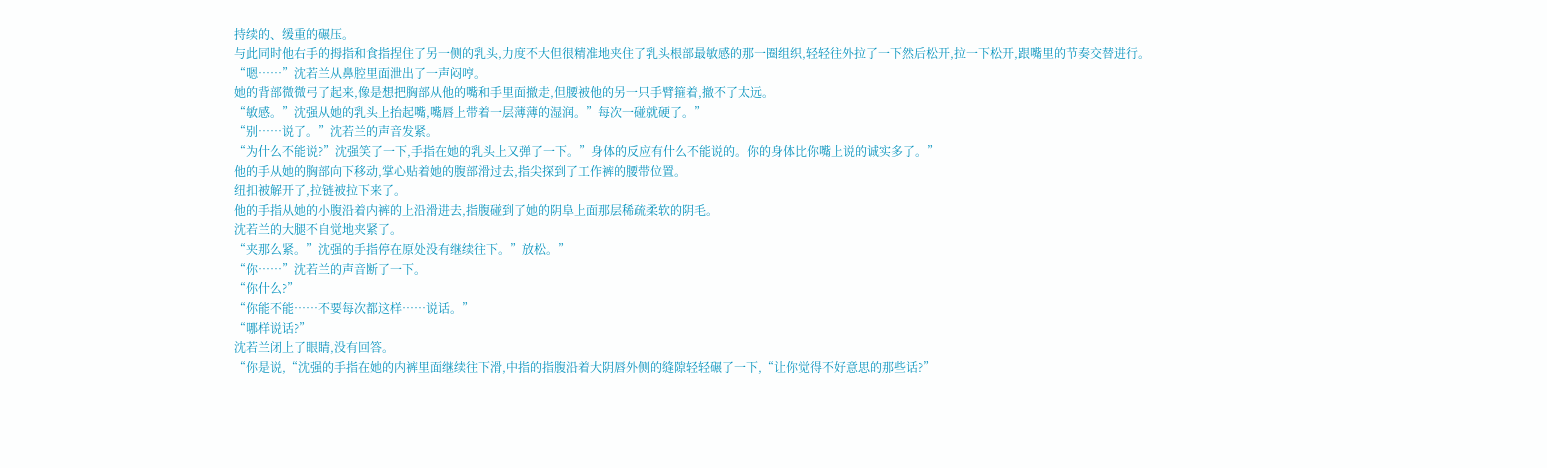持续的、缓重的碾压。
与此同时他右手的拇指和食指捏住了另一侧的乳头,力度不大但很精准地夹住了乳头根部最敏感的那一圈组织,轻轻往外拉了一下然后松开,拉一下松开,跟嘴里的节奏交替进行。
“嗯……”沈若兰从鼻腔里面泄出了一声闷哼。
她的背部微微弓了起来,像是想把胸部从他的嘴和手里面撤走,但腰被他的另一只手臂箍着,撤不了太远。
“敏感。”沈强从她的乳头上抬起嘴,嘴唇上带着一层薄薄的湿润。”每次一碰就硬了。”
“别……说了。”沈若兰的声音发紧。
“为什么不能说?”沈强笑了一下,手指在她的乳头上又弹了一下。”身体的反应有什么不能说的。你的身体比你嘴上说的诚实多了。”
他的手从她的胸部向下移动,掌心贴着她的腹部滑过去,指尖探到了工作裤的腰带位置。
纽扣被解开了,拉链被拉下来了。
他的手指从她的小腹沿着内裤的上沿滑进去,指腹碰到了她的阴阜上面那层稀疏柔软的阴毛。
沈若兰的大腿不自觉地夹紧了。
“夹那么紧。”沈强的手指停在原处没有继续往下。”放松。”
“你……”沈若兰的声音断了一下。
“你什么?”
“你能不能……不要每次都这样……说话。”
“哪样说话?”
沈若兰闭上了眼睛,没有回答。
“你是说,“沈强的手指在她的内裤里面继续往下滑,中指的指腹沿着大阴唇外侧的缝隙轻轻碾了一下,“让你觉得不好意思的那些话?”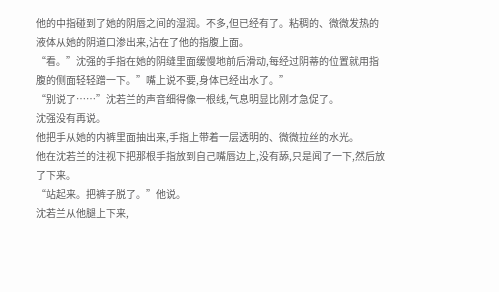他的中指碰到了她的阴唇之间的湿润。不多,但已经有了。粘稠的、微微发热的液体从她的阴道口渗出来,沾在了他的指腹上面。
“看。”沈强的手指在她的阴缝里面缓慢地前后滑动,每经过阴蒂的位置就用指腹的侧面轻轻蹭一下。”嘴上说不要,身体已经出水了。”
“别说了……”沈若兰的声音细得像一根线,气息明显比刚才急促了。
沈强没有再说。
他把手从她的内裤里面抽出来,手指上带着一层透明的、微微拉丝的水光。
他在沈若兰的注视下把那根手指放到自己嘴唇边上,没有舔,只是闻了一下,然后放了下来。
“站起来。把裤子脱了。”他说。
沈若兰从他腿上下来,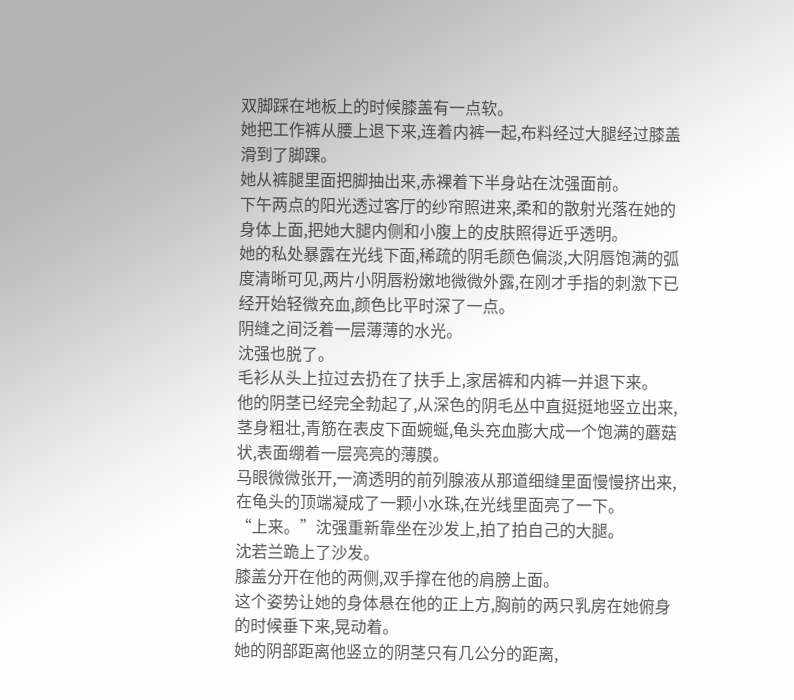双脚踩在地板上的时候膝盖有一点软。
她把工作裤从腰上退下来,连着内裤一起,布料经过大腿经过膝盖滑到了脚踝。
她从裤腿里面把脚抽出来,赤裸着下半身站在沈强面前。
下午两点的阳光透过客厅的纱帘照进来,柔和的散射光落在她的身体上面,把她大腿内侧和小腹上的皮肤照得近乎透明。
她的私处暴露在光线下面,稀疏的阴毛颜色偏淡,大阴唇饱满的弧度清晰可见,两片小阴唇粉嫩地微微外露,在刚才手指的刺激下已经开始轻微充血,颜色比平时深了一点。
阴缝之间泛着一层薄薄的水光。
沈强也脱了。
毛衫从头上拉过去扔在了扶手上,家居裤和内裤一并退下来。
他的阴茎已经完全勃起了,从深色的阴毛丛中直挺挺地竖立出来,茎身粗壮,青筋在表皮下面蜿蜒,龟头充血膨大成一个饱满的蘑菇状,表面绷着一层亮亮的薄膜。
马眼微微张开,一滴透明的前列腺液从那道细缝里面慢慢挤出来,在龟头的顶端凝成了一颗小水珠,在光线里面亮了一下。
“上来。”沈强重新靠坐在沙发上,拍了拍自己的大腿。
沈若兰跪上了沙发。
膝盖分开在他的两侧,双手撑在他的肩膀上面。
这个姿势让她的身体悬在他的正上方,胸前的两只乳房在她俯身的时候垂下来,晃动着。
她的阴部距离他竖立的阴茎只有几公分的距离,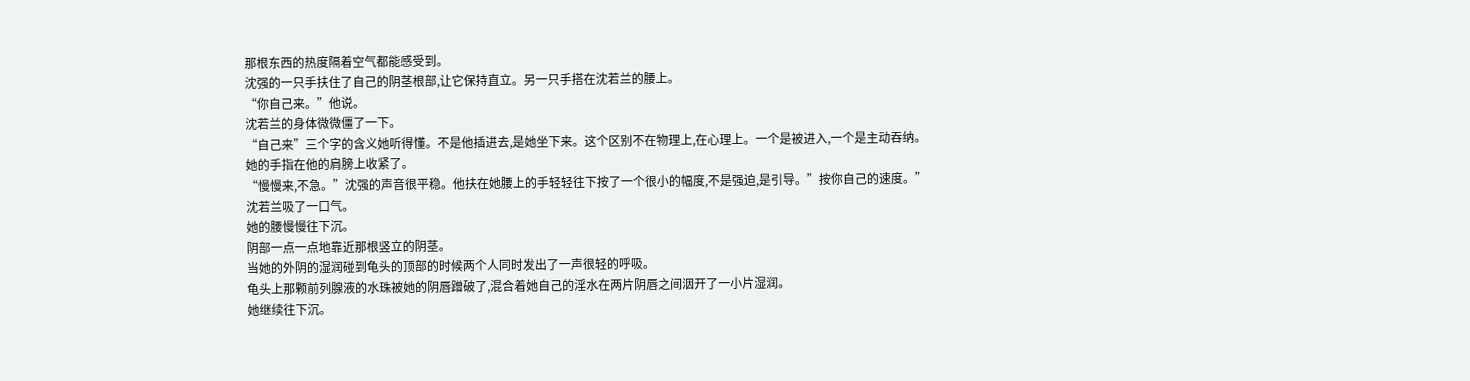那根东西的热度隔着空气都能感受到。
沈强的一只手扶住了自己的阴茎根部,让它保持直立。另一只手搭在沈若兰的腰上。
“你自己来。”他说。
沈若兰的身体微微僵了一下。
“自己来”三个字的含义她听得懂。不是他插进去,是她坐下来。这个区别不在物理上,在心理上。一个是被进入,一个是主动吞纳。
她的手指在他的肩膀上收紧了。
“慢慢来,不急。”沈强的声音很平稳。他扶在她腰上的手轻轻往下按了一个很小的幅度,不是强迫,是引导。”按你自己的速度。”
沈若兰吸了一口气。
她的腰慢慢往下沉。
阴部一点一点地靠近那根竖立的阴茎。
当她的外阴的湿润碰到龟头的顶部的时候两个人同时发出了一声很轻的呼吸。
龟头上那颗前列腺液的水珠被她的阴唇蹭破了,混合着她自己的淫水在两片阴唇之间洇开了一小片湿润。
她继续往下沉。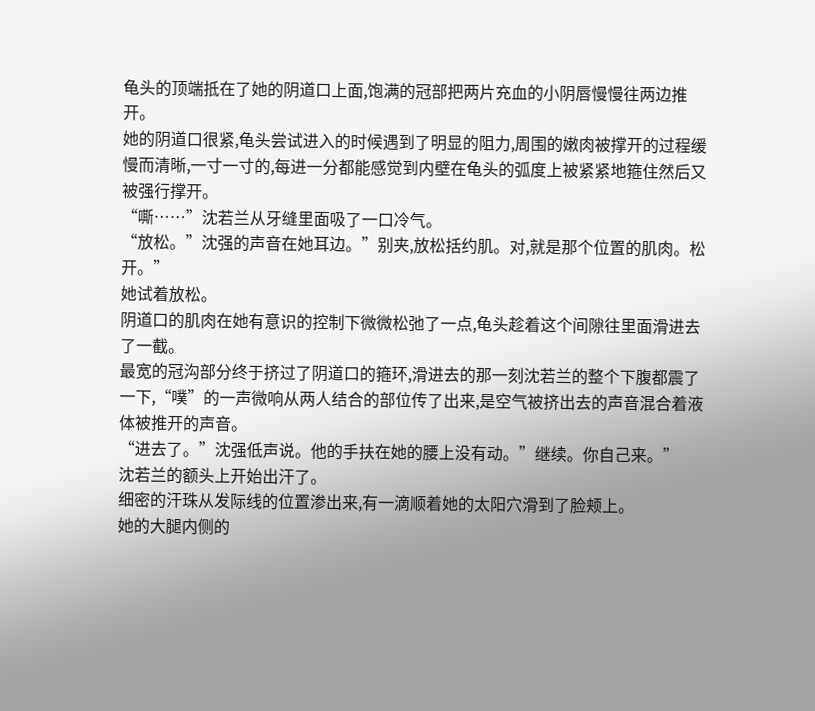龟头的顶端抵在了她的阴道口上面,饱满的冠部把两片充血的小阴唇慢慢往两边推开。
她的阴道口很紧,龟头尝试进入的时候遇到了明显的阻力,周围的嫩肉被撑开的过程缓慢而清晰,一寸一寸的,每进一分都能感觉到内壁在龟头的弧度上被紧紧地箍住然后又被强行撑开。
“嘶……”沈若兰从牙缝里面吸了一口冷气。
“放松。”沈强的声音在她耳边。”别夹,放松括约肌。对,就是那个位置的肌肉。松开。”
她试着放松。
阴道口的肌肉在她有意识的控制下微微松弛了一点,龟头趁着这个间隙往里面滑进去了一截。
最宽的冠沟部分终于挤过了阴道口的箍环,滑进去的那一刻沈若兰的整个下腹都震了一下,“噗”的一声微响从两人结合的部位传了出来,是空气被挤出去的声音混合着液体被推开的声音。
“进去了。”沈强低声说。他的手扶在她的腰上没有动。”继续。你自己来。”
沈若兰的额头上开始出汗了。
细密的汗珠从发际线的位置渗出来,有一滴顺着她的太阳穴滑到了脸颊上。
她的大腿内侧的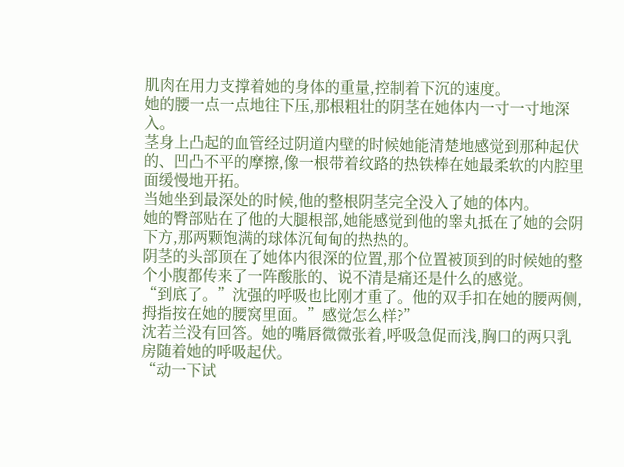肌肉在用力支撑着她的身体的重量,控制着下沉的速度。
她的腰一点一点地往下压,那根粗壮的阴茎在她体内一寸一寸地深入。
茎身上凸起的血管经过阴道内壁的时候她能清楚地感觉到那种起伏的、凹凸不平的摩擦,像一根带着纹路的热铁棒在她最柔软的内腔里面缓慢地开拓。
当她坐到最深处的时候,他的整根阴茎完全没入了她的体内。
她的臀部贴在了他的大腿根部,她能感觉到他的睾丸抵在了她的会阴下方,那两颗饱满的球体沉甸甸的热热的。
阴茎的头部顶在了她体内很深的位置,那个位置被顶到的时候她的整个小腹都传来了一阵酸胀的、说不清是痛还是什么的感觉。
“到底了。”沈强的呼吸也比刚才重了。他的双手扣在她的腰两侧,拇指按在她的腰窝里面。”感觉怎么样?”
沈若兰没有回答。她的嘴唇微微张着,呼吸急促而浅,胸口的两只乳房随着她的呼吸起伏。
“动一下试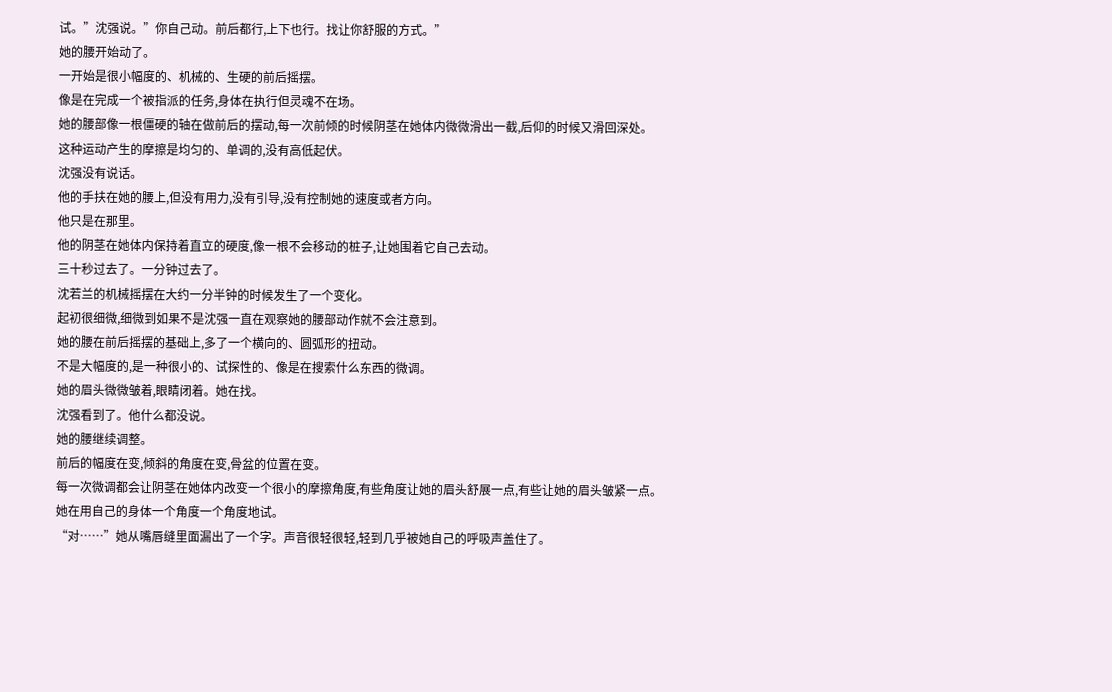试。”沈强说。”你自己动。前后都行,上下也行。找让你舒服的方式。”
她的腰开始动了。
一开始是很小幅度的、机械的、生硬的前后摇摆。
像是在完成一个被指派的任务,身体在执行但灵魂不在场。
她的腰部像一根僵硬的轴在做前后的摆动,每一次前倾的时候阴茎在她体内微微滑出一截,后仰的时候又滑回深处。
这种运动产生的摩擦是均匀的、单调的,没有高低起伏。
沈强没有说话。
他的手扶在她的腰上,但没有用力,没有引导,没有控制她的速度或者方向。
他只是在那里。
他的阴茎在她体内保持着直立的硬度,像一根不会移动的桩子,让她围着它自己去动。
三十秒过去了。一分钟过去了。
沈若兰的机械摇摆在大约一分半钟的时候发生了一个变化。
起初很细微,细微到如果不是沈强一直在观察她的腰部动作就不会注意到。
她的腰在前后摇摆的基础上,多了一个横向的、圆弧形的扭动。
不是大幅度的,是一种很小的、试探性的、像是在搜索什么东西的微调。
她的眉头微微皱着,眼睛闭着。她在找。
沈强看到了。他什么都没说。
她的腰继续调整。
前后的幅度在变,倾斜的角度在变,骨盆的位置在变。
每一次微调都会让阴茎在她体内改变一个很小的摩擦角度,有些角度让她的眉头舒展一点,有些让她的眉头皱紧一点。
她在用自己的身体一个角度一个角度地试。
“对……”她从嘴唇缝里面漏出了一个字。声音很轻很轻,轻到几乎被她自己的呼吸声盖住了。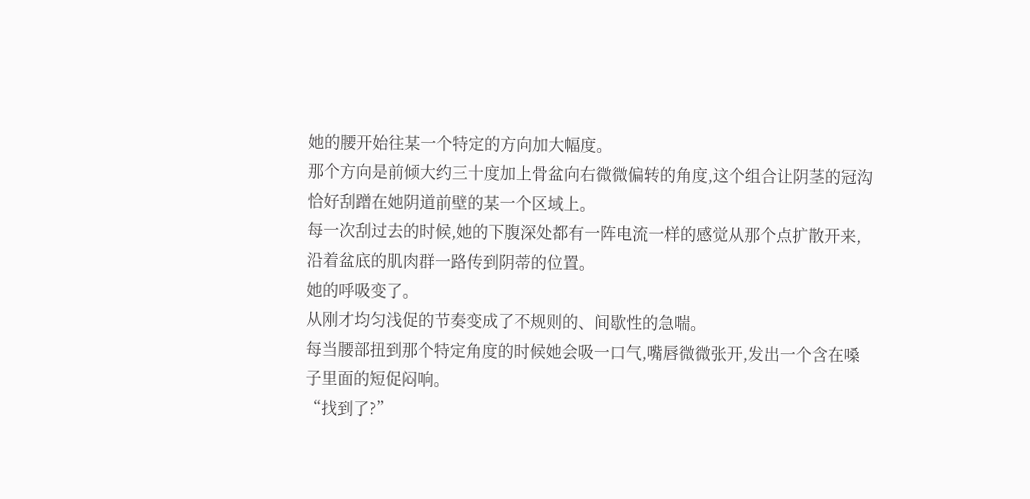她的腰开始往某一个特定的方向加大幅度。
那个方向是前倾大约三十度加上骨盆向右微微偏转的角度,这个组合让阴茎的冠沟恰好刮蹭在她阴道前壁的某一个区域上。
每一次刮过去的时候,她的下腹深处都有一阵电流一样的感觉从那个点扩散开来,沿着盆底的肌肉群一路传到阴蒂的位置。
她的呼吸变了。
从刚才均匀浅促的节奏变成了不规则的、间歇性的急喘。
每当腰部扭到那个特定角度的时候她会吸一口气,嘴唇微微张开,发出一个含在嗓子里面的短促闷响。
“找到了?”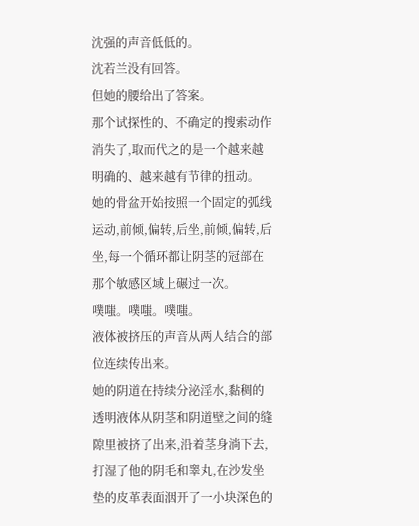沈强的声音低低的。
沈若兰没有回答。
但她的腰给出了答案。
那个试探性的、不确定的搜索动作消失了,取而代之的是一个越来越明确的、越来越有节律的扭动。
她的骨盆开始按照一个固定的弧线运动,前倾,偏转,后坐,前倾,偏转,后坐,每一个循环都让阴茎的冠部在那个敏感区域上碾过一次。
噗嗤。噗嗤。噗嗤。
液体被挤压的声音从两人结合的部位连续传出来。
她的阴道在持续分泌淫水,黏稠的透明液体从阴茎和阴道壁之间的缝隙里被挤了出来,沿着茎身淌下去,打湿了他的阴毛和睾丸,在沙发坐垫的皮革表面洇开了一小块深色的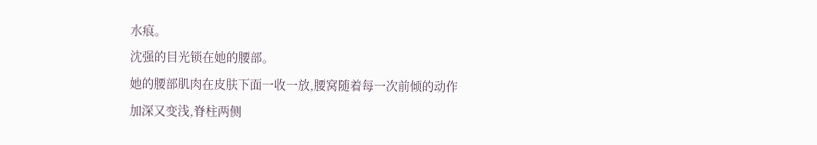水痕。
沈强的目光锁在她的腰部。
她的腰部肌肉在皮肤下面一收一放,腰窝随着每一次前倾的动作加深又变浅,脊柱两侧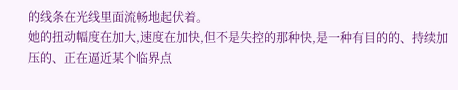的线条在光线里面流畅地起伏着。
她的扭动幅度在加大,速度在加快,但不是失控的那种快,是一种有目的的、持续加压的、正在逼近某个临界点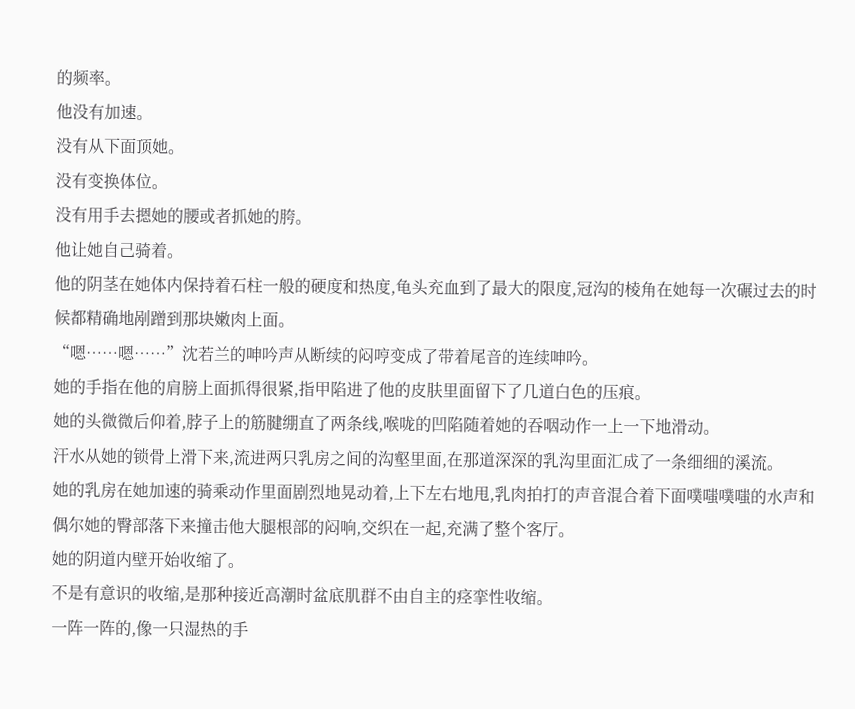的频率。
他没有加速。
没有从下面顶她。
没有变换体位。
没有用手去摁她的腰或者抓她的胯。
他让她自己骑着。
他的阴茎在她体内保持着石柱一般的硬度和热度,龟头充血到了最大的限度,冠沟的棱角在她每一次碾过去的时候都精确地剐蹭到那块嫩肉上面。
“嗯……嗯……”沈若兰的呻吟声从断续的闷哼变成了带着尾音的连续呻吟。
她的手指在他的肩膀上面抓得很紧,指甲陷进了他的皮肤里面留下了几道白色的压痕。
她的头微微后仰着,脖子上的筋腱绷直了两条线,喉咙的凹陷随着她的吞咽动作一上一下地滑动。
汗水从她的锁骨上滑下来,流进两只乳房之间的沟壑里面,在那道深深的乳沟里面汇成了一条细细的溪流。
她的乳房在她加速的骑乘动作里面剧烈地晃动着,上下左右地甩,乳肉拍打的声音混合着下面噗嗤噗嗤的水声和偶尔她的臀部落下来撞击他大腿根部的闷响,交织在一起,充满了整个客厅。
她的阴道内壁开始收缩了。
不是有意识的收缩,是那种接近高潮时盆底肌群不由自主的痉挛性收缩。
一阵一阵的,像一只湿热的手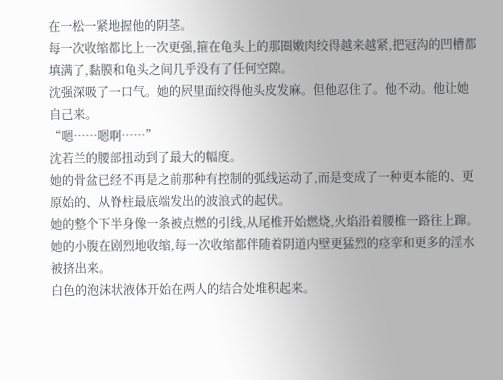在一松一紧地握他的阴茎。
每一次收缩都比上一次更强,箍在龟头上的那圈嫩肉绞得越来越紧,把冠沟的凹槽都填满了,黏膜和龟头之间几乎没有了任何空隙。
沈强深吸了一口气。她的屄里面绞得他头皮发麻。但他忍住了。他不动。他让她自己来。
“嗯……嗯啊……”
沈若兰的腰部扭动到了最大的幅度。
她的骨盆已经不再是之前那种有控制的弧线运动了,而是变成了一种更本能的、更原始的、从脊柱最底端发出的波浪式的起伏。
她的整个下半身像一条被点燃的引线,从尾椎开始燃烧,火焰沿着腰椎一路往上蹿。
她的小腹在剧烈地收缩,每一次收缩都伴随着阴道内壁更猛烈的痉挛和更多的淫水被挤出来。
白色的泡沫状液体开始在两人的结合处堆积起来。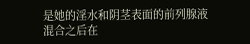是她的淫水和阴茎表面的前列腺液混合之后在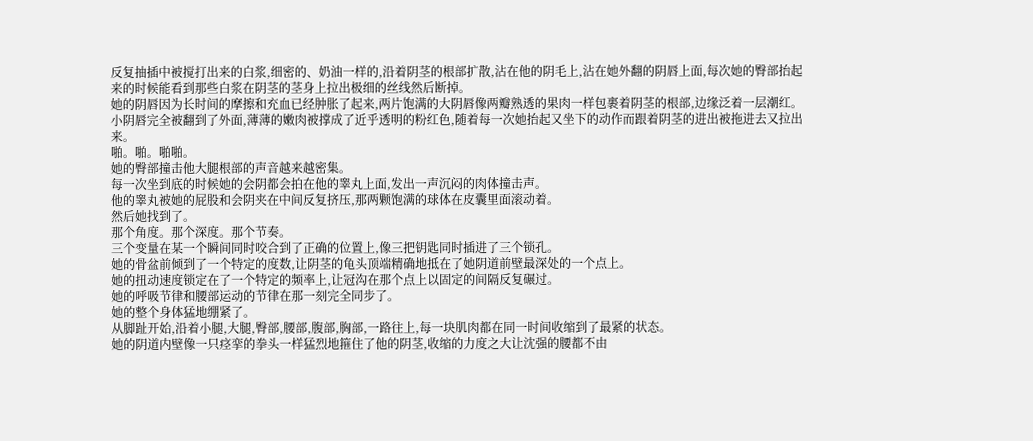反复抽插中被搅打出来的白浆,细密的、奶油一样的,沿着阴茎的根部扩散,沾在他的阴毛上,沾在她外翻的阴唇上面,每次她的臀部抬起来的时候能看到那些白浆在阴茎的茎身上拉出极细的丝线然后断掉。
她的阴唇因为长时间的摩擦和充血已经肿胀了起来,两片饱满的大阴唇像两瓣熟透的果肉一样包裹着阴茎的根部,边缘泛着一层潮红。
小阴唇完全被翻到了外面,薄薄的嫩肉被撑成了近乎透明的粉红色,随着每一次她抬起又坐下的动作而跟着阴茎的进出被拖进去又拉出来。
啪。啪。啪啪。
她的臀部撞击他大腿根部的声音越来越密集。
每一次坐到底的时候她的会阴都会拍在他的睾丸上面,发出一声沉闷的肉体撞击声。
他的睾丸被她的屁股和会阴夹在中间反复挤压,那两颗饱满的球体在皮囊里面滚动着。
然后她找到了。
那个角度。那个深度。那个节奏。
三个变量在某一个瞬间同时咬合到了正确的位置上,像三把钥匙同时插进了三个锁孔。
她的骨盆前倾到了一个特定的度数,让阴茎的龟头顶端精确地抵在了她阴道前壁最深处的一个点上。
她的扭动速度锁定在了一个特定的频率上,让冠沟在那个点上以固定的间隔反复碾过。
她的呼吸节律和腰部运动的节律在那一刻完全同步了。
她的整个身体猛地绷紧了。
从脚趾开始,沿着小腿,大腿,臀部,腰部,腹部,胸部,一路往上,每一块肌肉都在同一时间收缩到了最紧的状态。
她的阴道内壁像一只痉挛的拳头一样猛烈地箍住了他的阴茎,收缩的力度之大让沈强的腰都不由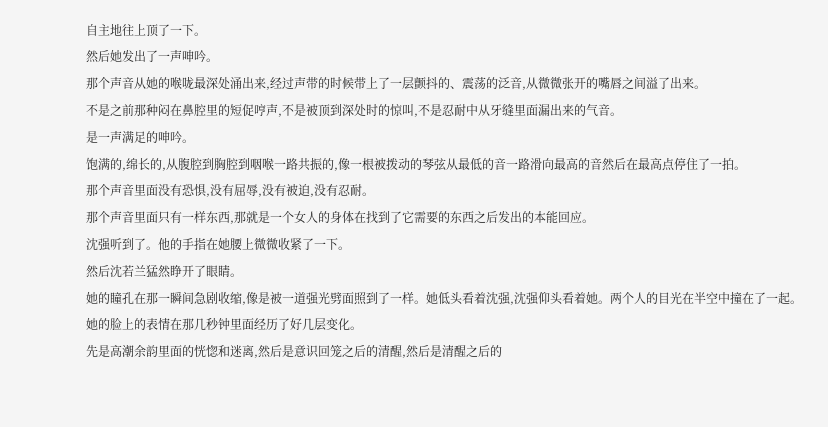自主地往上顶了一下。
然后她发出了一声呻吟。
那个声音从她的喉咙最深处涌出来,经过声带的时候带上了一层颤抖的、震荡的泛音,从微微张开的嘴唇之间溢了出来。
不是之前那种闷在鼻腔里的短促哼声,不是被顶到深处时的惊叫,不是忍耐中从牙缝里面漏出来的气音。
是一声满足的呻吟。
饱满的,绵长的,从腹腔到胸腔到咽喉一路共振的,像一根被拨动的琴弦从最低的音一路滑向最高的音然后在最高点停住了一拍。
那个声音里面没有恐惧,没有屈辱,没有被迫,没有忍耐。
那个声音里面只有一样东西,那就是一个女人的身体在找到了它需要的东西之后发出的本能回应。
沈强听到了。他的手指在她腰上微微收紧了一下。
然后沈若兰猛然睁开了眼睛。
她的瞳孔在那一瞬间急剧收缩,像是被一道强光劈面照到了一样。她低头看着沈强,沈强仰头看着她。两个人的目光在半空中撞在了一起。
她的脸上的表情在那几秒钟里面经历了好几层变化。
先是高潮余韵里面的恍惚和迷离,然后是意识回笼之后的清醒,然后是清醒之后的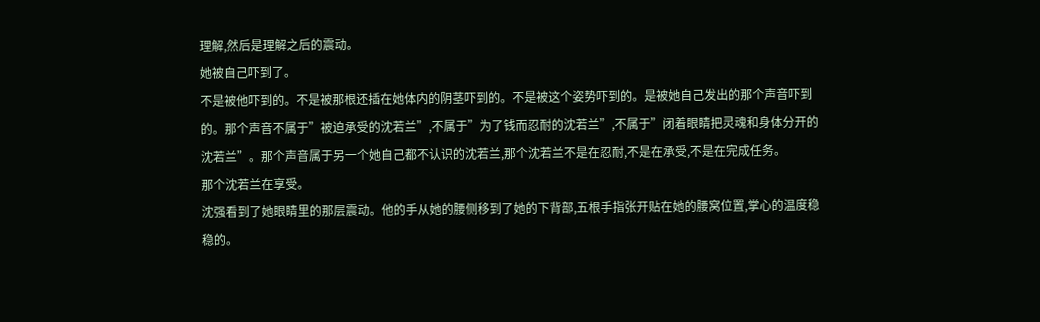理解,然后是理解之后的震动。
她被自己吓到了。
不是被他吓到的。不是被那根还插在她体内的阴茎吓到的。不是被这个姿势吓到的。是被她自己发出的那个声音吓到的。那个声音不属于”被迫承受的沈若兰”,不属于”为了钱而忍耐的沈若兰”,不属于”闭着眼睛把灵魂和身体分开的沈若兰”。那个声音属于另一个她自己都不认识的沈若兰,那个沈若兰不是在忍耐,不是在承受,不是在完成任务。
那个沈若兰在享受。
沈强看到了她眼睛里的那层震动。他的手从她的腰侧移到了她的下背部,五根手指张开贴在她的腰窝位置,掌心的温度稳稳的。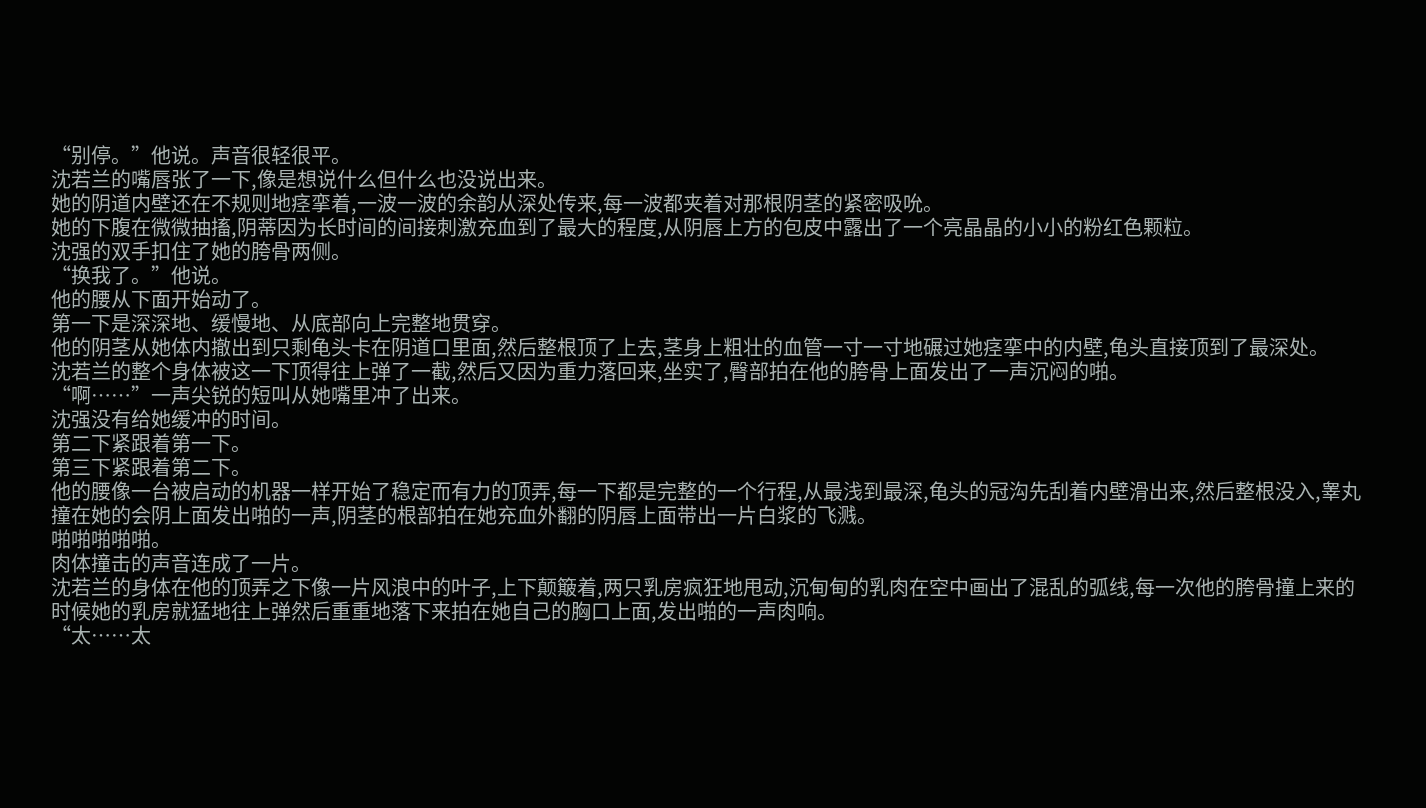“别停。”他说。声音很轻很平。
沈若兰的嘴唇张了一下,像是想说什么但什么也没说出来。
她的阴道内壁还在不规则地痉挛着,一波一波的余韵从深处传来,每一波都夹着对那根阴茎的紧密吸吮。
她的下腹在微微抽搐,阴蒂因为长时间的间接刺激充血到了最大的程度,从阴唇上方的包皮中露出了一个亮晶晶的小小的粉红色颗粒。
沈强的双手扣住了她的胯骨两侧。
“换我了。”他说。
他的腰从下面开始动了。
第一下是深深地、缓慢地、从底部向上完整地贯穿。
他的阴茎从她体内撤出到只剩龟头卡在阴道口里面,然后整根顶了上去,茎身上粗壮的血管一寸一寸地碾过她痉挛中的内壁,龟头直接顶到了最深处。
沈若兰的整个身体被这一下顶得往上弹了一截,然后又因为重力落回来,坐实了,臀部拍在他的胯骨上面发出了一声沉闷的啪。
“啊……”一声尖锐的短叫从她嘴里冲了出来。
沈强没有给她缓冲的时间。
第二下紧跟着第一下。
第三下紧跟着第二下。
他的腰像一台被启动的机器一样开始了稳定而有力的顶弄,每一下都是完整的一个行程,从最浅到最深,龟头的冠沟先刮着内壁滑出来,然后整根没入,睾丸撞在她的会阴上面发出啪的一声,阴茎的根部拍在她充血外翻的阴唇上面带出一片白浆的飞溅。
啪啪啪啪啪。
肉体撞击的声音连成了一片。
沈若兰的身体在他的顶弄之下像一片风浪中的叶子,上下颠簸着,两只乳房疯狂地甩动,沉甸甸的乳肉在空中画出了混乱的弧线,每一次他的胯骨撞上来的时候她的乳房就猛地往上弹然后重重地落下来拍在她自己的胸口上面,发出啪的一声肉响。
“太……太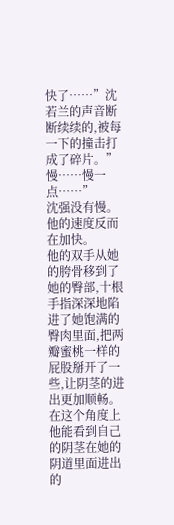快了……”沈若兰的声音断断续续的,被每一下的撞击打成了碎片。”慢……慢一点……”
沈强没有慢。
他的速度反而在加快。
他的双手从她的胯骨移到了她的臀部,十根手指深深地陷进了她饱满的臀肉里面,把两瓣蜜桃一样的屁股掰开了一些,让阴茎的进出更加顺畅。
在这个角度上他能看到自己的阴茎在她的阴道里面进出的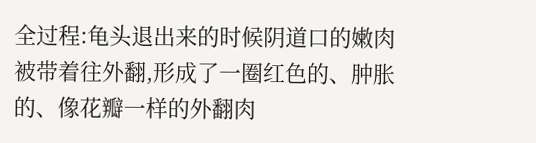全过程:龟头退出来的时候阴道口的嫩肉被带着往外翻,形成了一圈红色的、肿胀的、像花瓣一样的外翻肉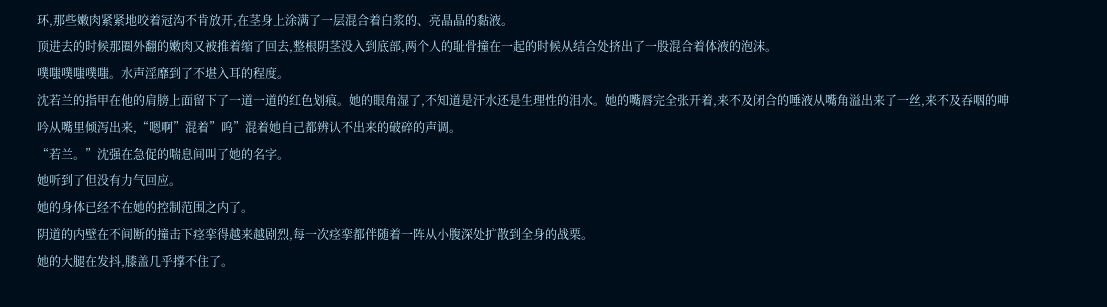环,那些嫩肉紧紧地咬着冠沟不肯放开,在茎身上涂满了一层混合着白浆的、亮晶晶的黏液。
顶进去的时候那圈外翻的嫩肉又被推着缩了回去,整根阴茎没入到底部,两个人的耻骨撞在一起的时候从结合处挤出了一股混合着体液的泡沫。
噗嗤噗嗤噗嗤。水声淫靡到了不堪入耳的程度。
沈若兰的指甲在他的肩膀上面留下了一道一道的红色划痕。她的眼角湿了,不知道是汗水还是生理性的泪水。她的嘴唇完全张开着,来不及闭合的唾液从嘴角溢出来了一丝,来不及吞咽的呻吟从嘴里倾泻出来,“嗯啊”混着”呜”混着她自己都辨认不出来的破碎的声调。
“若兰。”沈强在急促的喘息间叫了她的名字。
她听到了但没有力气回应。
她的身体已经不在她的控制范围之内了。
阴道的内壁在不间断的撞击下痉挛得越来越剧烈,每一次痉挛都伴随着一阵从小腹深处扩散到全身的战栗。
她的大腿在发抖,膝盖几乎撑不住了。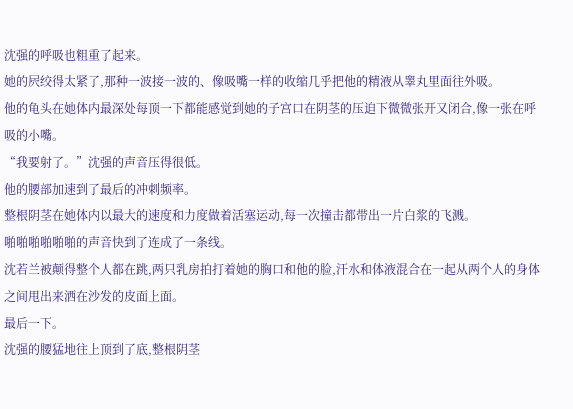沈强的呼吸也粗重了起来。
她的屄绞得太紧了,那种一波接一波的、像吸嘴一样的收缩几乎把他的精液从睾丸里面往外吸。
他的龟头在她体内最深处每顶一下都能感觉到她的子宫口在阴茎的压迫下微微张开又闭合,像一张在呼吸的小嘴。
“我要射了。”沈强的声音压得很低。
他的腰部加速到了最后的冲刺频率。
整根阴茎在她体内以最大的速度和力度做着活塞运动,每一次撞击都带出一片白浆的飞溅。
啪啪啪啪啪啪的声音快到了连成了一条线。
沈若兰被颠得整个人都在跳,两只乳房拍打着她的胸口和他的脸,汗水和体液混合在一起从两个人的身体之间甩出来洒在沙发的皮面上面。
最后一下。
沈强的腰猛地往上顶到了底,整根阴茎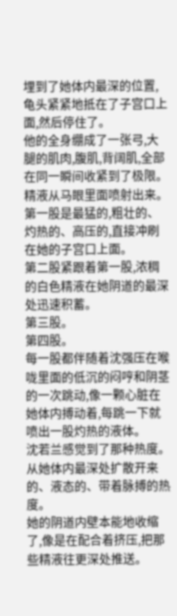埋到了她体内最深的位置,龟头紧紧地抵在了子宫口上面,然后停住了。
他的全身绷成了一张弓,大腿的肌肉,腹肌,背阔肌,全部在同一瞬间收紧到了极限。
精液从马眼里面喷射出来。
第一股是最猛的,粗壮的、灼热的、高压的,直接冲刷在她的子宫口上面。
第二股紧跟着第一股,浓稠的白色精液在她阴道的最深处迅速积蓄。
第三股。
第四股。
每一股都伴随着沈强压在喉咙里面的低沉的闷哼和阴茎的一次跳动,像一颗心脏在她体内搏动着,每跳一下就喷出一股灼热的液体。
沈若兰感觉到了那种热度。
从她体内最深处扩散开来的、液态的、带着脉搏的热度。
她的阴道内壁本能地收缩了,像是在配合着挤压,把那些精液往更深处推送。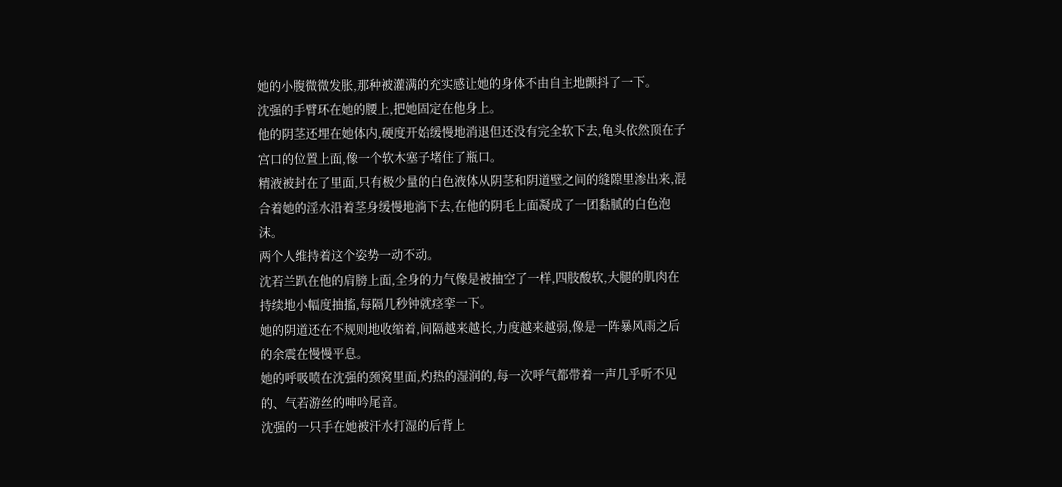她的小腹微微发胀,那种被灌满的充实感让她的身体不由自主地颤抖了一下。
沈强的手臂环在她的腰上,把她固定在他身上。
他的阴茎还埋在她体内,硬度开始缓慢地消退但还没有完全软下去,龟头依然顶在子宫口的位置上面,像一个软木塞子堵住了瓶口。
精液被封在了里面,只有极少量的白色液体从阴茎和阴道壁之间的缝隙里渗出来,混合着她的淫水沿着茎身缓慢地淌下去,在他的阴毛上面凝成了一团黏腻的白色泡沫。
两个人维持着这个姿势一动不动。
沈若兰趴在他的肩膀上面,全身的力气像是被抽空了一样,四肢酸软,大腿的肌肉在持续地小幅度抽搐,每隔几秒钟就痉挛一下。
她的阴道还在不规则地收缩着,间隔越来越长,力度越来越弱,像是一阵暴风雨之后的余震在慢慢平息。
她的呼吸喷在沈强的颈窝里面,灼热的湿润的,每一次呼气都带着一声几乎听不见的、气若游丝的呻吟尾音。
沈强的一只手在她被汗水打湿的后背上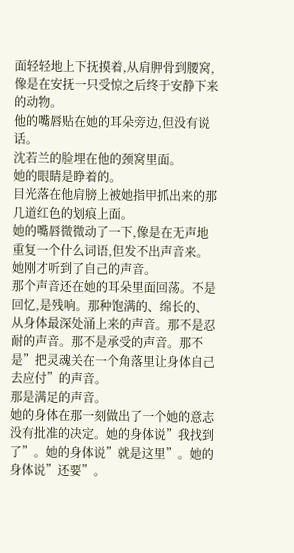面轻轻地上下抚摸着,从肩胛骨到腰窝,像是在安抚一只受惊之后终于安静下来的动物。
他的嘴唇贴在她的耳朵旁边,但没有说话。
沈若兰的脸埋在他的颈窝里面。
她的眼睛是睁着的。
目光落在他肩膀上被她指甲抓出来的那几道红色的划痕上面。
她的嘴唇微微动了一下,像是在无声地重复一个什么词语,但发不出声音来。
她刚才听到了自己的声音。
那个声音还在她的耳朵里面回荡。不是回忆,是残响。那种饱满的、绵长的、从身体最深处涌上来的声音。那不是忍耐的声音。那不是承受的声音。那不是”把灵魂关在一个角落里让身体自己去应付”的声音。
那是满足的声音。
她的身体在那一刻做出了一个她的意志没有批准的决定。她的身体说”我找到了”。她的身体说”就是这里”。她的身体说”还要”。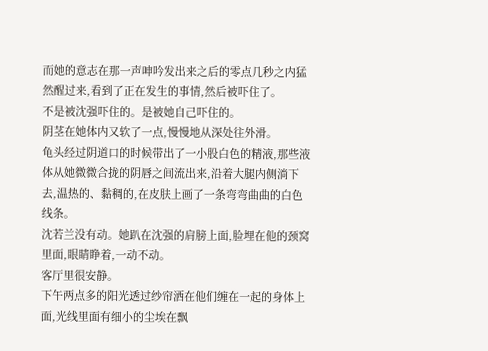而她的意志在那一声呻吟发出来之后的零点几秒之内猛然醒过来,看到了正在发生的事情,然后被吓住了。
不是被沈强吓住的。是被她自己吓住的。
阴茎在她体内又软了一点,慢慢地从深处往外滑。
龟头经过阴道口的时候带出了一小股白色的精液,那些液体从她微微合拢的阴唇之间流出来,沿着大腿内侧淌下去,温热的、黏稠的,在皮肤上画了一条弯弯曲曲的白色线条。
沈若兰没有动。她趴在沈强的肩膀上面,脸埋在他的颈窝里面,眼睛睁着,一动不动。
客厅里很安静。
下午两点多的阳光透过纱帘洒在他们缠在一起的身体上面,光线里面有细小的尘埃在飘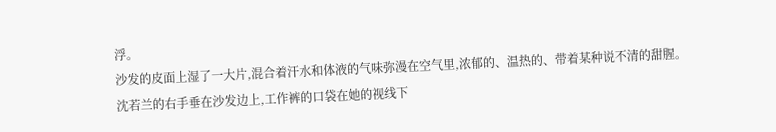浮。
沙发的皮面上湿了一大片,混合着汗水和体液的气味弥漫在空气里,浓郁的、温热的、带着某种说不清的甜腥。
沈若兰的右手垂在沙发边上,工作裤的口袋在她的视线下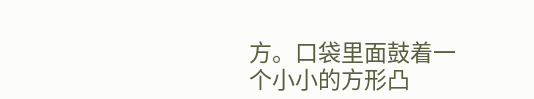方。口袋里面鼓着一个小小的方形凸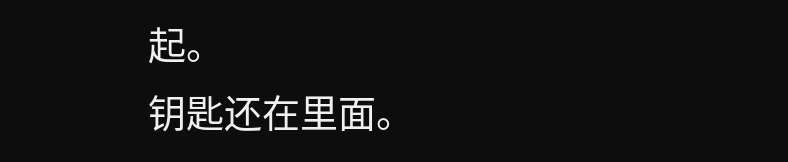起。
钥匙还在里面。